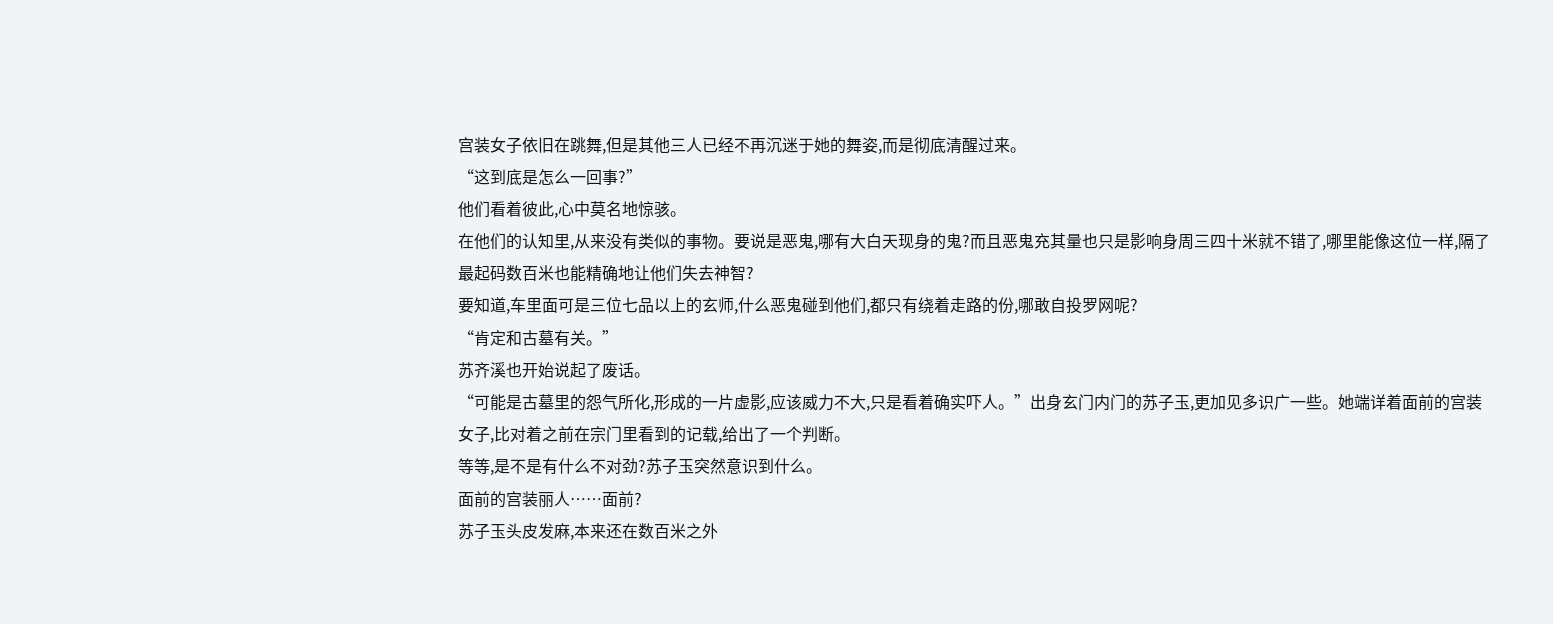宫装女子依旧在跳舞,但是其他三人已经不再沉迷于她的舞姿,而是彻底清醒过来。
“这到底是怎么一回事?”
他们看着彼此,心中莫名地惊骇。
在他们的认知里,从来没有类似的事物。要说是恶鬼,哪有大白天现身的鬼?而且恶鬼充其量也只是影响身周三四十米就不错了,哪里能像这位一样,隔了最起码数百米也能精确地让他们失去神智?
要知道,车里面可是三位七品以上的玄师,什么恶鬼碰到他们,都只有绕着走路的份,哪敢自投罗网呢?
“肯定和古墓有关。”
苏齐溪也开始说起了废话。
“可能是古墓里的怨气所化,形成的一片虚影,应该威力不大,只是看着确实吓人。”出身玄门内门的苏子玉,更加见多识广一些。她端详着面前的宫装女子,比对着之前在宗门里看到的记载,给出了一个判断。
等等,是不是有什么不对劲?苏子玉突然意识到什么。
面前的宫装丽人……面前?
苏子玉头皮发麻,本来还在数百米之外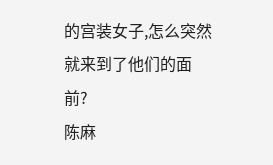的宫装女子,怎么突然就来到了他们的面前?
陈麻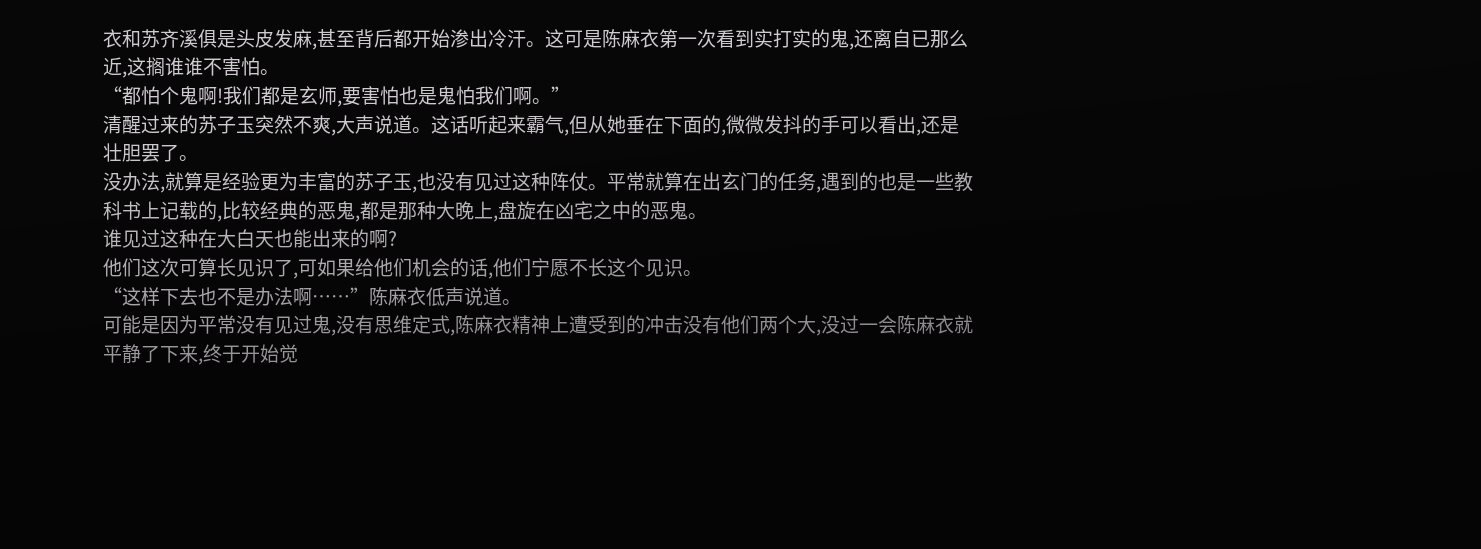衣和苏齐溪俱是头皮发麻,甚至背后都开始渗出冷汗。这可是陈麻衣第一次看到实打实的鬼,还离自已那么近,这搁谁谁不害怕。
“都怕个鬼啊!我们都是玄师,要害怕也是鬼怕我们啊。”
清醒过来的苏子玉突然不爽,大声说道。这话听起来霸气,但从她垂在下面的,微微发抖的手可以看出,还是壮胆罢了。
没办法,就算是经验更为丰富的苏子玉,也没有见过这种阵仗。平常就算在出玄门的任务,遇到的也是一些教科书上记载的,比较经典的恶鬼,都是那种大晚上,盘旋在凶宅之中的恶鬼。
谁见过这种在大白天也能出来的啊?
他们这次可算长见识了,可如果给他们机会的话,他们宁愿不长这个见识。
“这样下去也不是办法啊……”陈麻衣低声说道。
可能是因为平常没有见过鬼,没有思维定式,陈麻衣精神上遭受到的冲击没有他们两个大,没过一会陈麻衣就平静了下来,终于开始觉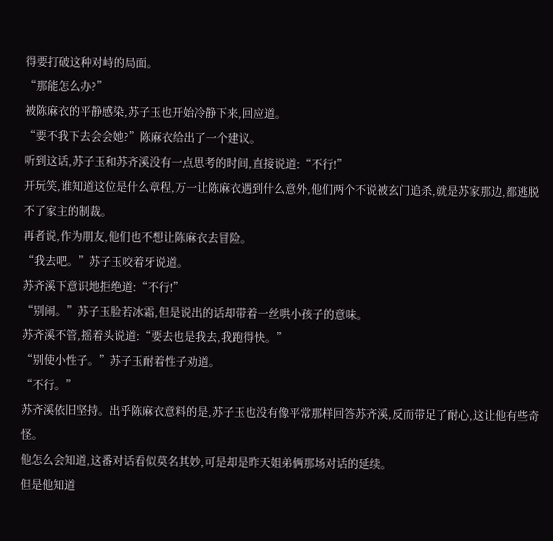得要打破这种对峙的局面。
“那能怎么办?”
被陈麻衣的平静感染,苏子玉也开始冷静下来,回应道。
“要不我下去会会她?”陈麻衣给出了一个建议。
听到这话,苏子玉和苏齐溪没有一点思考的时间,直接说道:“不行!”
开玩笑,谁知道这位是什么章程,万一让陈麻衣遇到什么意外,他们两个不说被玄门追杀,就是苏家那边,都逃脱不了家主的制裁。
再者说,作为朋友,他们也不想让陈麻衣去冒险。
“我去吧。”苏子玉咬着牙说道。
苏齐溪下意识地拒绝道:“不行!”
“别闹。”苏子玉脸若冰霜,但是说出的话却带着一丝哄小孩子的意味。
苏齐溪不管,摇着头说道:“要去也是我去,我跑得快。”
“别使小性子。”苏子玉耐着性子劝道。
“不行。”
苏齐溪依旧坚持。出乎陈麻衣意料的是,苏子玉也没有像平常那样回答苏齐溪,反而带足了耐心,这让他有些奇怪。
他怎么会知道,这番对话看似莫名其妙,可是却是昨天姐弟俩那场对话的延续。
但是他知道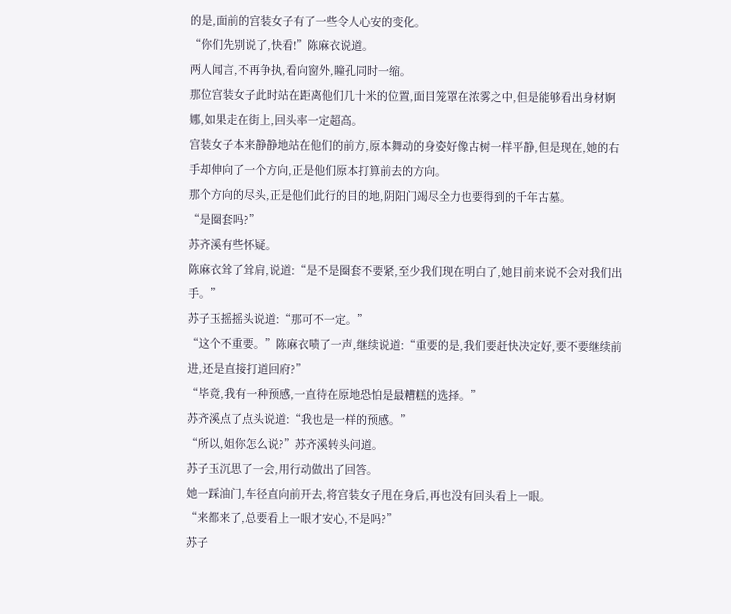的是,面前的宫装女子有了一些令人心安的变化。
“你们先别说了,快看!”陈麻衣说道。
两人闻言,不再争执,看向窗外,瞳孔同时一缩。
那位宫装女子此时站在距离他们几十米的位置,面目笼罩在浓雾之中,但是能够看出身材婀娜,如果走在街上,回头率一定超高。
宫装女子本来静静地站在他们的前方,原本舞动的身姿好像古树一样平静,但是现在,她的右手却伸向了一个方向,正是他们原本打算前去的方向。
那个方向的尽头,正是他们此行的目的地,阴阳门竭尽全力也要得到的千年古墓。
“是圈套吗?”
苏齐溪有些怀疑。
陈麻衣耸了耸肩,说道:“是不是圈套不要紧,至少我们现在明白了,她目前来说不会对我们出手。”
苏子玉摇摇头说道:“那可不一定。”
“这个不重要。”陈麻衣啧了一声,继续说道:“重要的是,我们要赶快决定好,要不要继续前进,还是直接打道回府?”
“毕竟,我有一种预感,一直待在原地恐怕是最糟糕的选择。”
苏齐溪点了点头说道:“我也是一样的预感。”
“所以,姐你怎么说?”苏齐溪转头问道。
苏子玉沉思了一会,用行动做出了回答。
她一踩油门,车径直向前开去,将宫装女子甩在身后,再也没有回头看上一眼。
“来都来了,总要看上一眼才安心,不是吗?”
苏子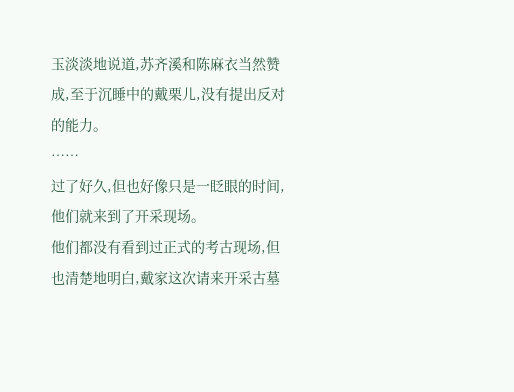玉淡淡地说道,苏齐溪和陈麻衣当然赞成,至于沉睡中的戴栗儿,没有提出反对的能力。
……
过了好久,但也好像只是一眨眼的时间,他们就来到了开采现场。
他们都没有看到过正式的考古现场,但也清楚地明白,戴家这次请来开采古墓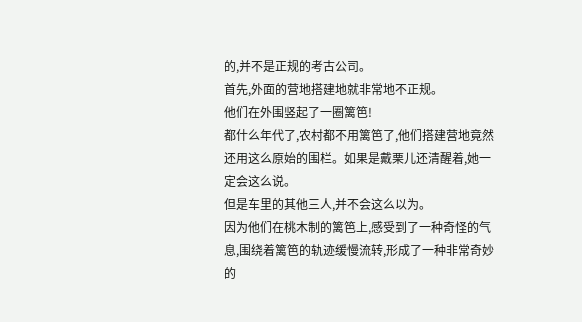的,并不是正规的考古公司。
首先,外面的营地搭建地就非常地不正规。
他们在外围竖起了一圈篱笆!
都什么年代了,农村都不用篱笆了,他们搭建营地竟然还用这么原始的围栏。如果是戴栗儿还清醒着,她一定会这么说。
但是车里的其他三人,并不会这么以为。
因为他们在桃木制的篱笆上,感受到了一种奇怪的气息,围绕着篱笆的轨迹缓慢流转,形成了一种非常奇妙的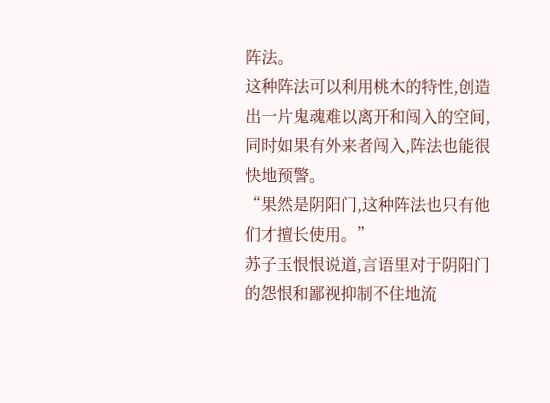阵法。
这种阵法可以利用桃木的特性,创造出一片鬼魂难以离开和闯入的空间,同时如果有外来者闯入,阵法也能很快地预警。
“果然是阴阳门,这种阵法也只有他们才擅长使用。”
苏子玉恨恨说道,言语里对于阴阳门的怨恨和鄙视抑制不住地流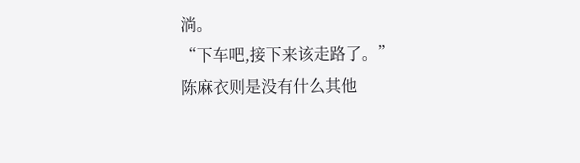淌。
“下车吧,接下来该走路了。”
陈麻衣则是没有什么其他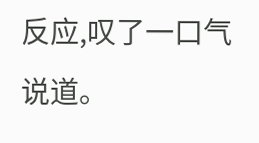反应,叹了一口气说道。